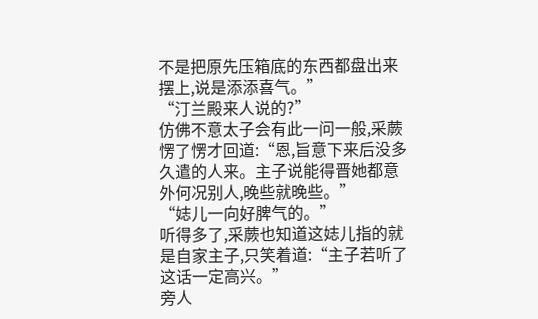不是把原先压箱底的东西都盘出来摆上,说是添添喜气。”
“汀兰殿来人说的?”
仿佛不意太子会有此一问一般,采蕨愣了愣才回道:“恩,旨意下来后没多久遣的人来。主子说能得晋她都意外何况别人,晚些就晚些。”
“娡儿一向好脾气的。”
听得多了,采蕨也知道这娡儿指的就是自家主子,只笑着道:“主子若听了这话一定高兴。”
旁人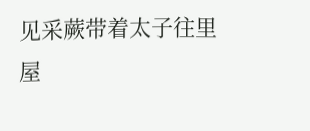见采蕨带着太子往里屋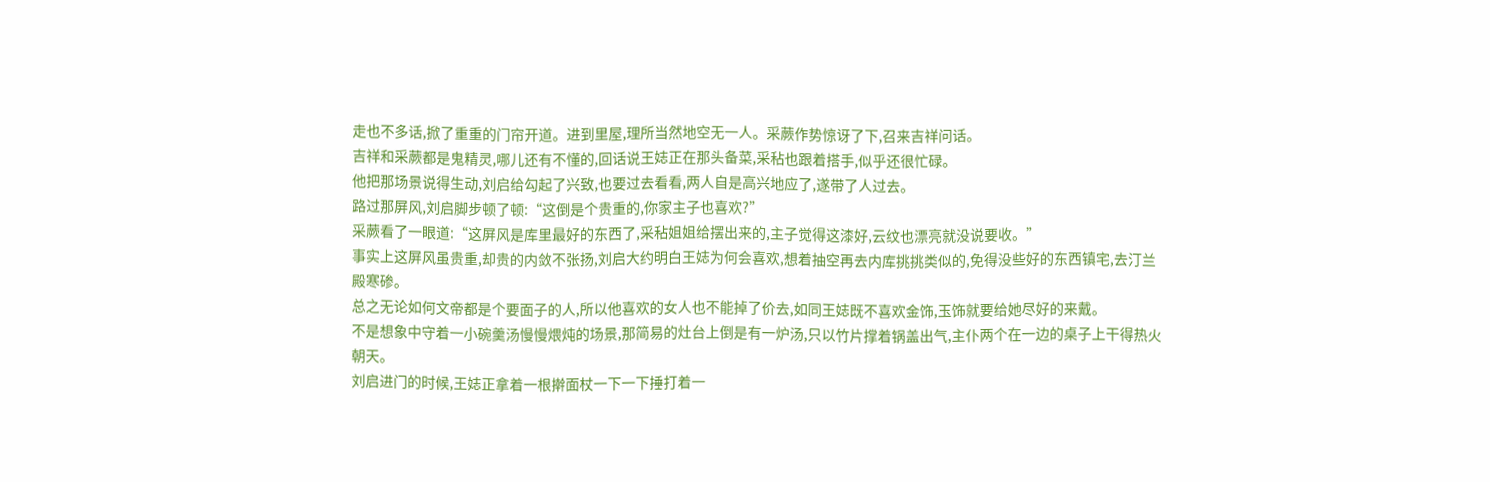走也不多话,掀了重重的门帘开道。进到里屋,理所当然地空无一人。采蕨作势惊讶了下,召来吉祥问话。
吉祥和采蕨都是鬼精灵,哪儿还有不懂的,回话说王娡正在那头备菜,采秥也跟着搭手,似乎还很忙碌。
他把那场景说得生动,刘启给勾起了兴致,也要过去看看,两人自是高兴地应了,遂带了人过去。
路过那屏风,刘启脚步顿了顿:“这倒是个贵重的,你家主子也喜欢?”
采蕨看了一眼道:“这屏风是库里最好的东西了,采秥姐姐给摆出来的,主子觉得这漆好,云纹也漂亮就没说要收。”
事实上这屏风虽贵重,却贵的内敛不张扬,刘启大约明白王娡为何会喜欢,想着抽空再去内库挑挑类似的,免得没些好的东西镇宅,去汀兰殿寒碜。
总之无论如何文帝都是个要面子的人,所以他喜欢的女人也不能掉了价去,如同王娡既不喜欢金饰,玉饰就要给她尽好的来戴。
不是想象中守着一小碗羹汤慢慢煨炖的场景,那简易的灶台上倒是有一炉汤,只以竹片撑着锅盖出气,主仆两个在一边的桌子上干得热火朝天。
刘启进门的时候,王娡正拿着一根擀面杖一下一下捶打着一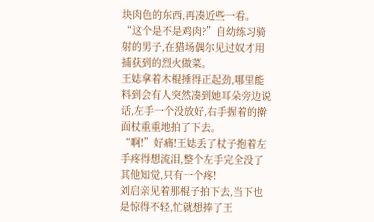块肉色的东西,再凑近些一看。
“这个是不是鸡肉?”自幼练习骑射的男子,在猎场偶尔见过奴才用捕获到的烈火做菜。
王娡拿着木棍捶得正起劲,哪里能料到会有人突然凑到她耳朵旁边说话,左手一个没放好,右手握着的擀面杖重重地拍了下去。
“啊!”好痛!王娡丢了杖子抱着左手疼得想流泪,整个左手完全没了其他知觉,只有一个疼!
刘启亲见着那棍子拍下去,当下也是惊得不轻,忙就想捧了王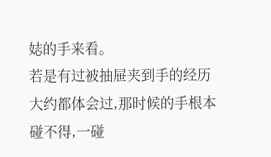娡的手来看。
若是有过被抽屉夹到手的经历大约都体会过,那时候的手根本碰不得,一碰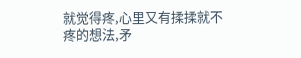就觉得疼,心里又有揉揉就不疼的想法,矛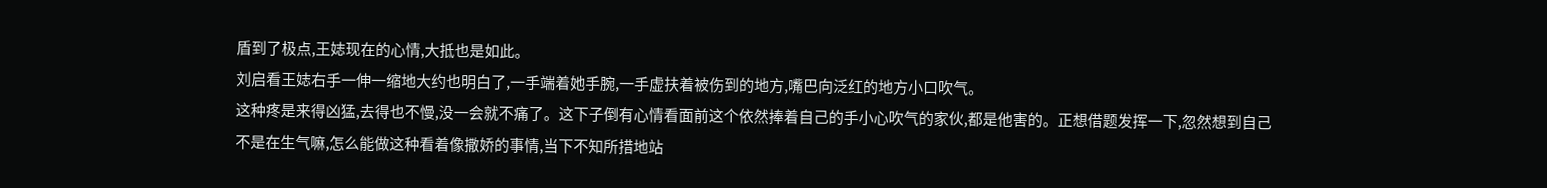盾到了极点,王娡现在的心情,大抵也是如此。
刘启看王娡右手一伸一缩地大约也明白了,一手端着她手腕,一手虚扶着被伤到的地方,嘴巴向泛红的地方小口吹气。
这种疼是来得凶猛,去得也不慢,没一会就不痛了。这下子倒有心情看面前这个依然捧着自己的手小心吹气的家伙,都是他害的。正想借题发挥一下,忽然想到自己不是在生气嘛,怎么能做这种看着像撒娇的事情,当下不知所措地站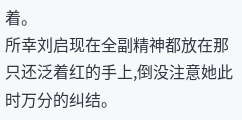着。
所幸刘启现在全副精神都放在那只还泛着红的手上,倒没注意她此时万分的纠结。